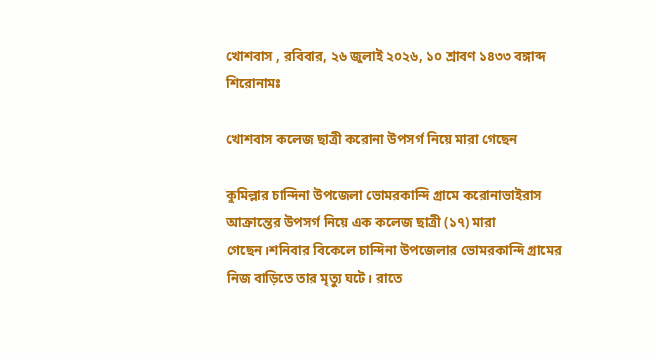খোশবাস , রবিবার, ২৬ জুলাই ২০২৬, ১০ শ্রাবণ ১৪৩৩ বঙ্গাব্দ
শিরোনামঃ

খোশবাস কলেজ ছাত্রী করোনা উপসর্গ নিয়ে মারা গেছেন

কুমিল্লার চান্দিনা উপজেলা ভোমরকান্দি গ্রামে করোনাভাইরাস আক্রান্তের উপসর্গ নিয়ে এক কলেজ ছাত্রী (১৭) মারা গেছেন।শনিবার বিকেলে চান্দিনা উপজেলার ভোমরকান্দি গ্রামের নিজ বাড়িতে তার মৃত্যু ঘটে। রাতে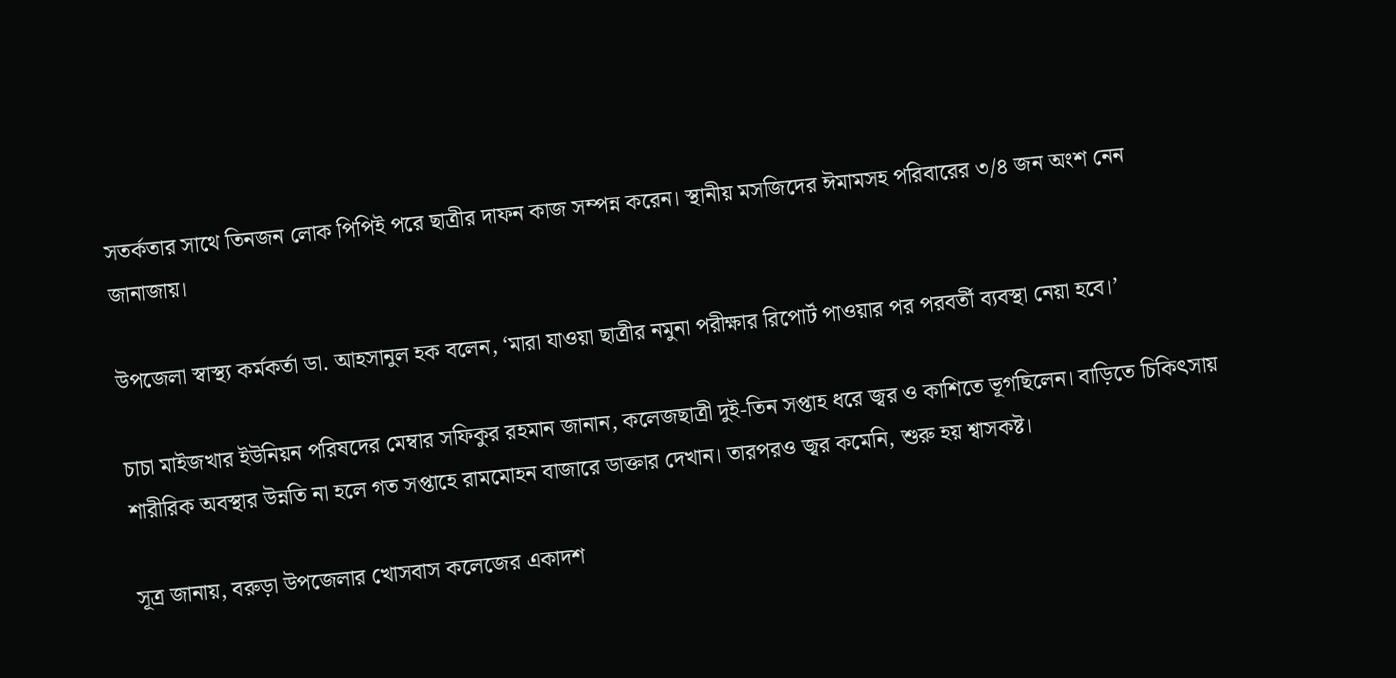সতর্কতার সাথে তিনজন লোক পিপিই পরে ছাত্রীর দাফন কাজ সম্পন্ন করেন। স্থানীয় মসজিদের ঈমামসহ পরিবারের ৩/৪ জন অংশ নেন জানাজায়।

উপজেলা স্বাস্থ্য কর্মকর্তা ডা. আহসানুল হক বলেন, ‘মারা যাওয়া ছাত্রীর নমুনা পরীক্ষার রিপোর্ট পাওয়ার পর পরবর্তী ব্যবস্থা নেয়া হবে।’

চাচা মাইজখার ইউনিয়ন পরিষদের মেম্বার সফিকুর রহমান জানান, কলেজছাত্রী দুই-তিন সপ্তাহ ধরে জ্বর ও কাশিতে ভূগছিলেন। বাড়িতে চিকিৎসায় শারীরিক অবস্থার উন্নতি না হলে গত সপ্তাহে রামমোহন বাজারে ডাক্তার দেখান। তারপরও জ্বর কমেনি, শুরু হয় শ্বাসকষ্ট।

সূত্র জানায়, বরুড়া উপজেলার খোসবাস কলেজের একাদশ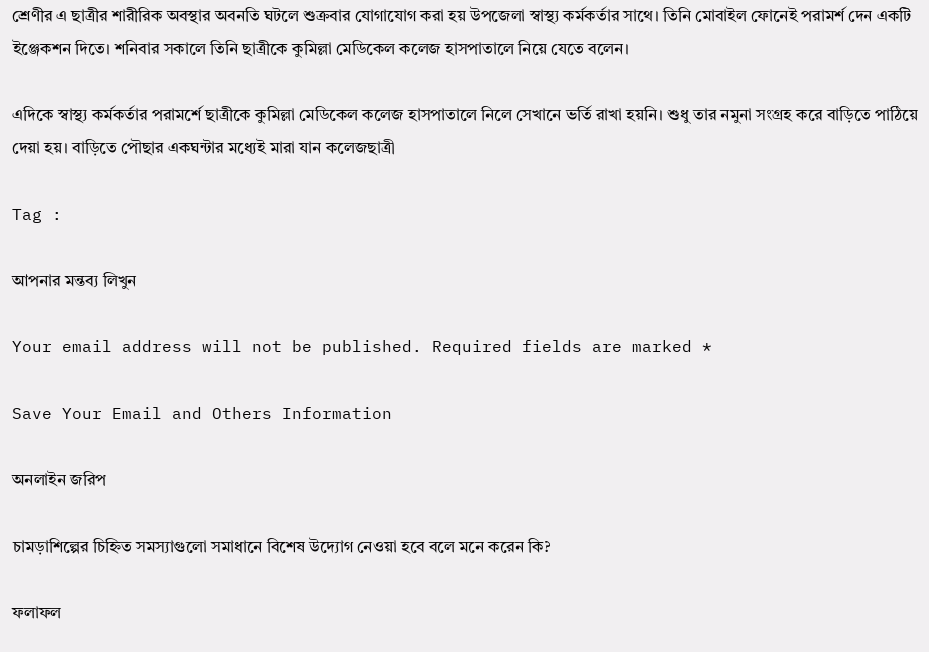শ্রেণীর এ ছাত্রীর শারীরিক অবস্থার অবনতি ঘটলে শুক্রবার যোগাযোগ করা হয় উপজেলা স্বাস্থ্য কর্মকর্তার সাথে। তিনি মোবাইল ফোনেই পরামর্শ দেন একটি ইঞ্জেকশন দিতে। শনিবার সকালে তিনি ছাত্রীকে কুমিল্লা মেডিকেল কলেজ হাসপাতালে নিয়ে যেতে বলেন।

এদিকে স্বাস্থ্য কর্মকর্তার পরামর্শে ছাত্রীকে কুমিল্লা মেডিকেল কলেজ হাসপাতালে নিলে সেখানে ভর্তি রাখা হয়নি। শুধু তার নমুনা সংগ্রহ করে বাড়িতে পাঠিয়ে দেয়া হয়। বাড়িতে পৌছার একঘন্টার মধ্যেই মারা যান কলেজছাত্রী

Tag :

আপনার মন্তব্য লিখুন

Your email address will not be published. Required fields are marked *

Save Your Email and Others Information

অনলাইন জরিপ

চামড়াশিল্পের চিহ্নিত সমস্যাগুলো সমাধানে বিশেষ উদ্যোগ নেওয়া হবে বলে মনে করেন কি?

ফলাফল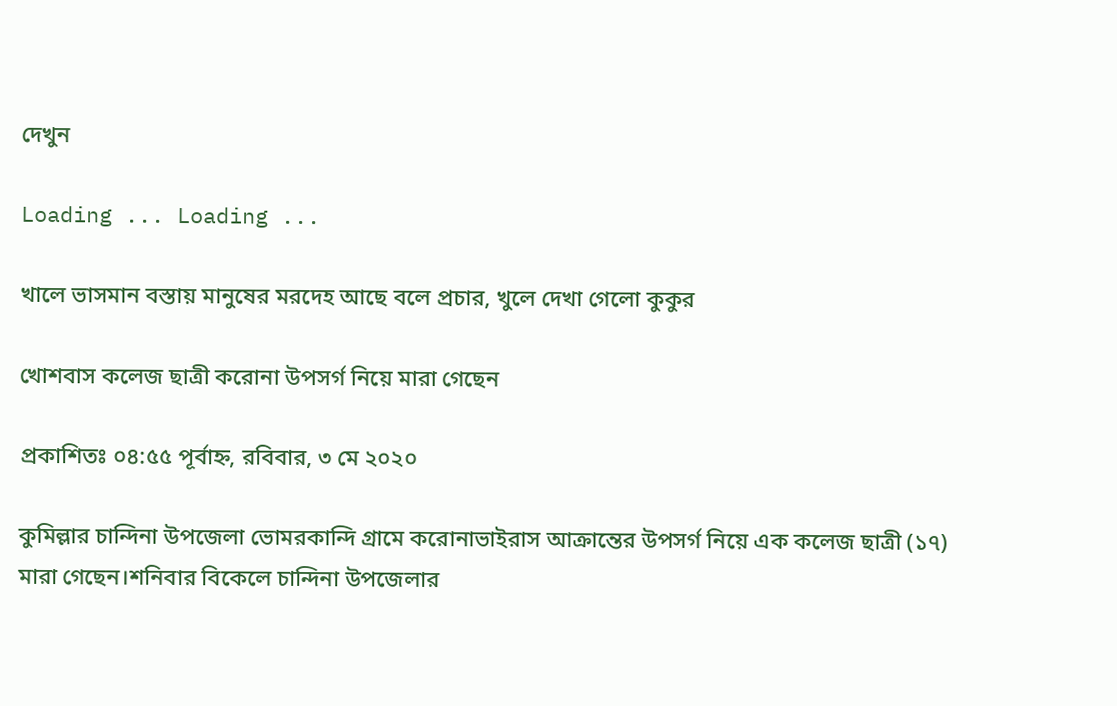দেখুন

Loading ... Loading ...

খালে ভাসমান বস্তায় মানুষের মরদেহ আছে বলে প্রচার, খুলে দেখা গেলো কুকুর

খোশবাস কলেজ ছাত্রী করোনা উপসর্গ নিয়ে মারা গেছেন

প্রকাশিতঃ ০৪:৫৫ পূর্বাহ্ন, রবিবার, ৩ মে ২০২০

কুমিল্লার চান্দিনা উপজেলা ভোমরকান্দি গ্রামে করোনাভাইরাস আক্রান্তের উপসর্গ নিয়ে এক কলেজ ছাত্রী (১৭) মারা গেছেন।শনিবার বিকেলে চান্দিনা উপজেলার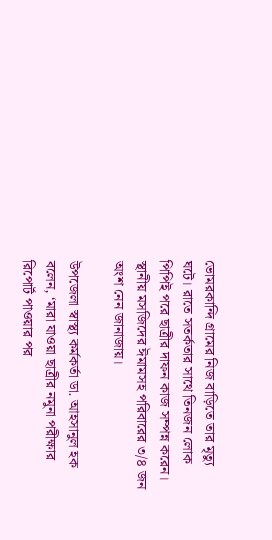ভোমরকান্দি গ্রামের নিজ বাড়িতে তার মৃত্যু ঘটে। রাতে সতর্কতার সাথে তিনজন লোক পিপিই পরে ছাত্রীর দাফন কাজ সম্পন্ন করেন। স্থানীয় মসজিদের ঈমামসহ পরিবারের ৩/৪ জন অংশ নেন জানাজায়।

উপজেলা স্বাস্থ্য কর্মকর্তা ডা. আহসানুল হক বলেন, ‘মারা যাওয়া ছাত্রীর নমুনা পরীক্ষার রিপোর্ট পাওয়ার পর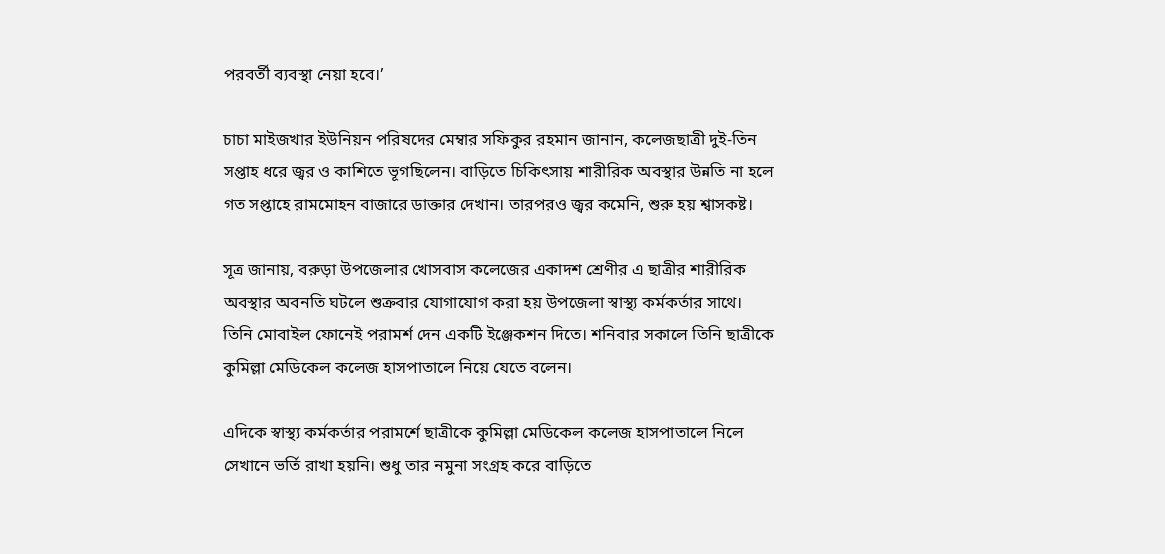পরবর্তী ব্যবস্থা নেয়া হবে।’

চাচা মাইজখার ইউনিয়ন পরিষদের মেম্বার সফিকুর রহমান জানান, কলেজছাত্রী দুই-তিন সপ্তাহ ধরে জ্বর ও কাশিতে ভূগছিলেন। বাড়িতে চিকিৎসায় শারীরিক অবস্থার উন্নতি না হলে গত সপ্তাহে রামমোহন বাজারে ডাক্তার দেখান। তারপরও জ্বর কমেনি, শুরু হয় শ্বাসকষ্ট।

সূত্র জানায়, বরুড়া উপজেলার খোসবাস কলেজের একাদশ শ্রেণীর এ ছাত্রীর শারীরিক অবস্থার অবনতি ঘটলে শুক্রবার যোগাযোগ করা হয় উপজেলা স্বাস্থ্য কর্মকর্তার সাথে। তিনি মোবাইল ফোনেই পরামর্শ দেন একটি ইঞ্জেকশন দিতে। শনিবার সকালে তিনি ছাত্রীকে কুমিল্লা মেডিকেল কলেজ হাসপাতালে নিয়ে যেতে বলেন।

এদিকে স্বাস্থ্য কর্মকর্তার পরামর্শে ছাত্রীকে কুমিল্লা মেডিকেল কলেজ হাসপাতালে নিলে সেখানে ভর্তি রাখা হয়নি। শুধু তার নমুনা সংগ্রহ করে বাড়িতে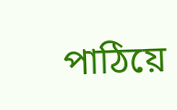পাঠিয়ে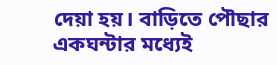দেয়া হয়। বাড়িতে পৌছার একঘন্টার মধ্যেই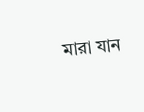মারা যান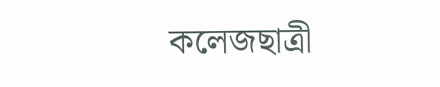কলেজছাত্রী